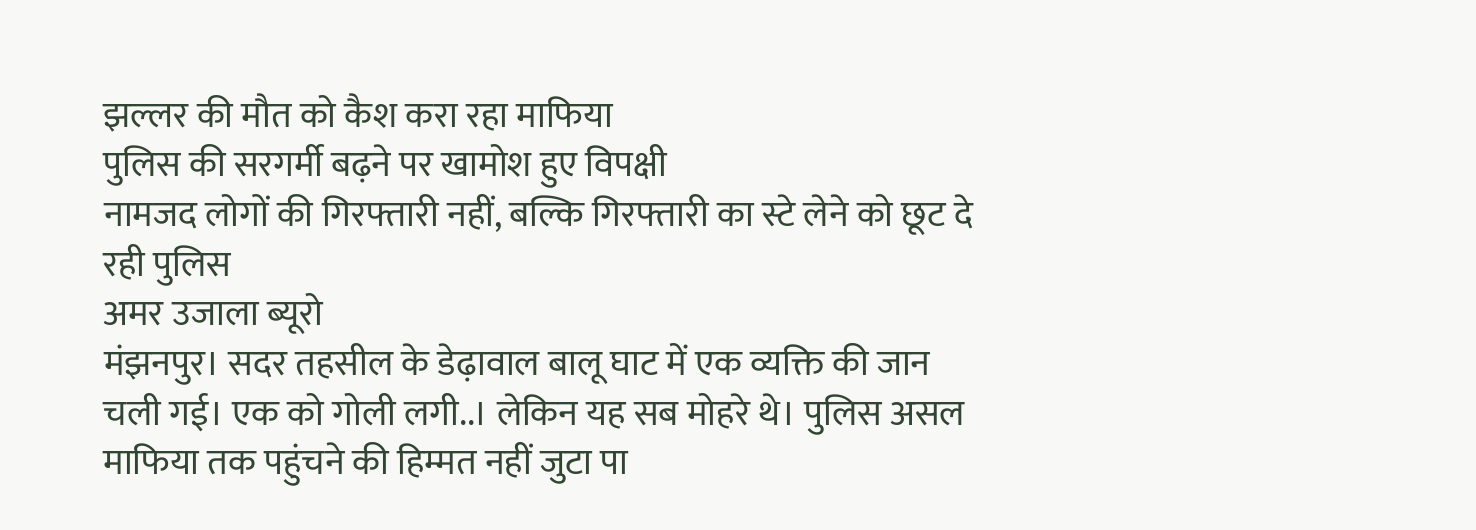झल्लर की मौत को कैश करा रहा माफिया
पुलिस की सरगर्मी बढ़ने पर खामोश हुए विपक्षी
नामजद लोगों की गिरफ्तारी नहीं, बल्कि गिरफ्तारी का स्टे लेने को छूट दे रही पुलिस
अमर उजाला ब्यूरो
मंझनपुर। सदर तहसील के डेढ़ावाल बालू घाट में एक व्यक्ति की जान चली गई। एक को गोली लगी..। लेकिन यह सब मोहरे थे। पुलिस असल माफिया तक पहुंचने की हिम्मत नहीं जुटा पा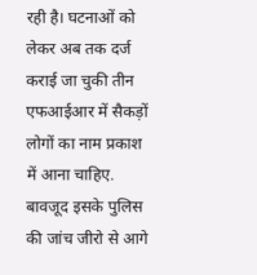रही है। घटनाओं को लेकर अब तक दर्ज कराई जा चुकी तीन एफआईआर में सैकड़ों लोगों का नाम प्रकाश में आना चाहिए. बावजूद इसके पुलिस की जांच जीरो से आगे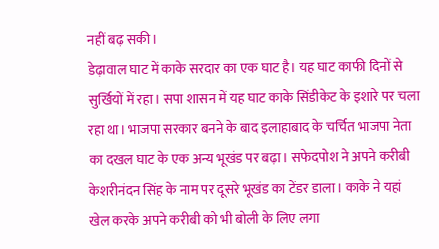नहीं बढ़ सकी।
डेढ़ावाल घाट में काके सरदार का एक घाट है। यह घाट काफी दिनों से सुर्खियों में रहा। सपा शासन में यह घाट काके सिंडीकेट के इशारे पर चला रहा था। भाजपा सरकार बनने के बाद इलाहाबाद के चर्चित भाजपा नेता का दखल घाट के एक अन्य भूखंड पर बढ़ा। सफेदपोश ने अपने करीबी केशरीनंदन सिंह के नाम पर दूसरे भूखंड का टेंडर डाला। काके ने यहां खेल करके अपने करीबी को भी बोली के लिए लगा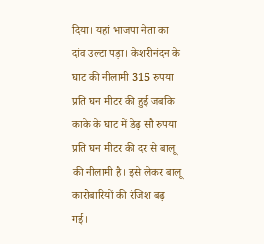दिया। यहां भाजपा नेता का दांव उल्टा पड़ा। केशरीनंदन के घाट की नीलामी 315 रुपया प्रति घन मीटर की हुई जबकि काके के घाट में डेढ़ सौ रुपया प्रति घन मीटर की दर से बालू की नीलामी है। इसे लेकर बालू कारोबारियों की रंजिश बढ़ गई।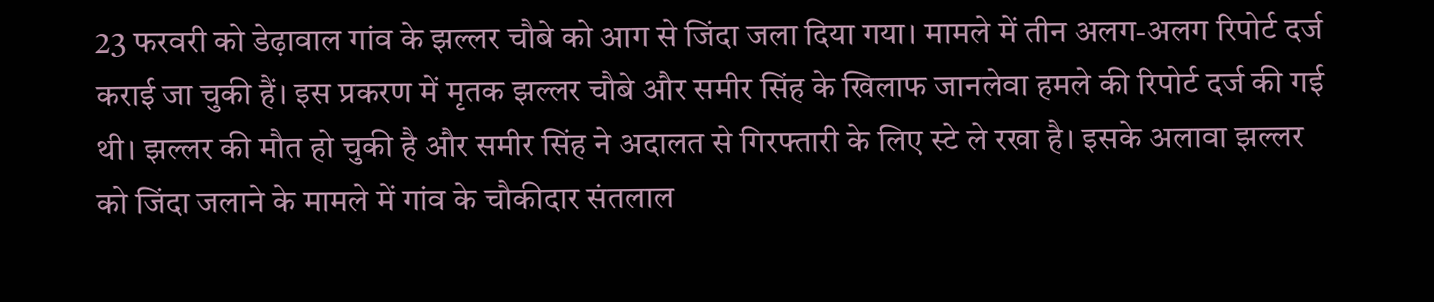23 फरवरी को डेढ़ावाल गांव के झल्लर चौबे को आग से जिंदा जला दिया गया। मामले में तीन अलग-अलग रिपोर्ट दर्ज कराई जा चुकी हैं। इस प्रकरण में मृतक झल्लर चौबे और समीर सिंह के खिलाफ जानलेवा हमले की रिपोर्ट दर्ज की गई थी। झल्लर की मौत हो चुकी है और समीर सिंह ने अदालत से गिरफ्तारी के लिए स्टे ले रखा है। इसके अलावा झल्लर को जिंदा जलाने के मामले में गांव के चौकीदार संतलाल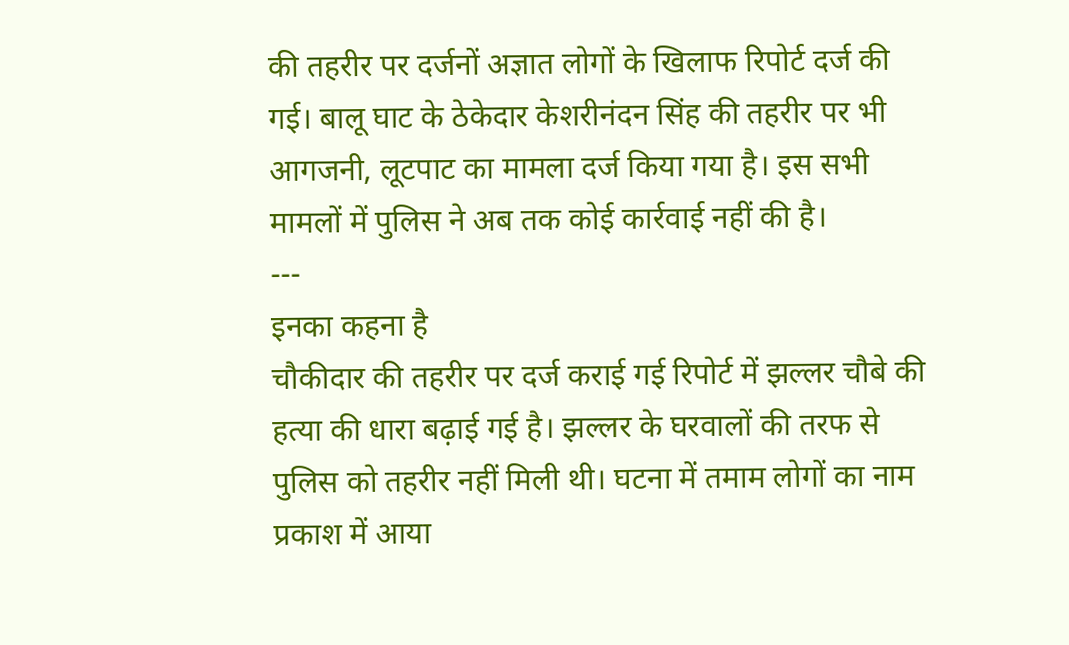की तहरीर पर दर्जनों अज्ञात लोगों के खिलाफ रिपोर्ट दर्ज की गई। बालू घाट के ठेकेदार केशरीनंदन सिंह की तहरीर पर भी आगजनी, लूटपाट का मामला दर्ज किया गया है। इस सभी मामलों में पुलिस ने अब तक कोई कार्रवाई नहीं की है।
---
इनका कहना है
चौकीदार की तहरीर पर दर्ज कराई गई रिपोर्ट में झल्लर चौबे की हत्या की धारा बढ़ाई गई है। झल्लर के घरवालों की तरफ से पुलिस को तहरीर नहीं मिली थी। घटना में तमाम लोगों का नाम प्रकाश में आया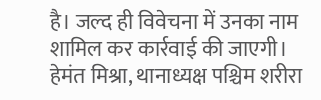है। जल्द ही विवेचना में उनका नाम शामिल कर कार्रवाई की जाएगी।
हेमंत मिश्रा, थानाध्यक्ष पश्चिम शरीरा